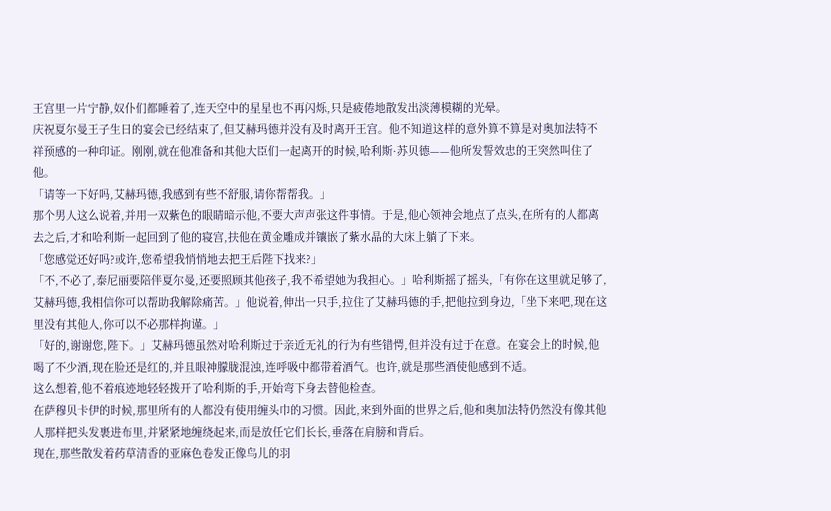王宫里一片宁静,奴仆们都睡着了,连天空中的星星也不再闪烁,只是疲倦地散发出淡薄模糊的光晕。
庆祝夏尔曼王子生日的宴会已经结束了,但艾赫玛德并没有及时离开王宫。他不知道这样的意外算不算是对奥加法特不祥预感的一种印证。刚刚,就在他准备和其他大臣们一起离开的时候,哈利斯·苏贝德——他所发誓效忠的王突然叫住了他。
「请等一下好吗,艾赫玛德,我感到有些不舒服,请你帮帮我。」
那个男人这么说着,并用一双紫色的眼睛暗示他,不要大声声张这件事情。于是,他心领神会地点了点头,在所有的人都离去之后,才和哈利斯一起回到了他的寝宫,扶他在黄金雕成并镶嵌了紫水晶的大床上躺了下来。
「您感觉还好吗?或许,您希望我悄悄地去把王后陛下找来?」
「不,不必了,泰尼丽要陪伴夏尔曼,还要照顾其他孩子,我不希望她为我担心。」哈利斯摇了摇头,「有你在这里就足够了,艾赫玛德,我相信你可以帮助我解除痛苦。」他说着,伸出一只手,拉住了艾赫玛德的手,把他拉到身边,「坐下来吧,现在这里没有其他人,你可以不必那样拘谨。」
「好的,谢谢您,陛下。」艾赫玛德虽然对哈利斯过于亲近无礼的行为有些错愕,但并没有过于在意。在宴会上的时候,他喝了不少酒,现在脸还是红的,并且眼神朦胧混浊,连呼吸中都带着酒气。也许,就是那些酒使他感到不适。
这么想着,他不着痕迹地轻轻拨开了哈利斯的手,开始弯下身去替他检查。
在萨穆贝卡伊的时候,那里所有的人都没有使用缠头巾的习惯。因此,来到外面的世界之后,他和奥加法特仍然没有像其他人那样把头发裹进布里,并紧紧地缠绕起来,而是放任它们长长,垂落在肩膀和背后。
现在,那些散发着药草清香的亚麻色卷发正像鸟儿的羽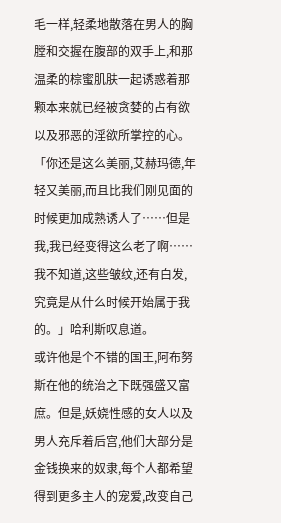毛一样,轻柔地散落在男人的胸膛和交握在腹部的双手上,和那温柔的棕蜜肌肤一起诱惑着那颗本来就已经被贪婪的占有欲以及邪恶的淫欲所掌控的心。
「你还是这么美丽,艾赫玛德,年轻又美丽,而且比我们刚见面的时候更加成熟诱人了……但是我,我已经变得这么老了啊……我不知道,这些皱纹,还有白发,究竟是从什么时候开始属于我的。」哈利斯叹息道。
或许他是个不错的国王,阿布努斯在他的统治之下既强盛又富庶。但是,妖娆性感的女人以及男人充斥着后宫,他们大部分是金钱换来的奴隶,每个人都希望得到更多主人的宠爱,改变自己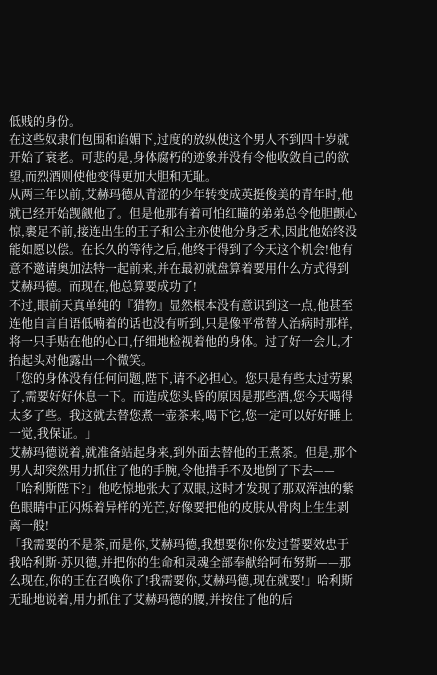低贱的身份。
在这些奴隶们包围和谄媚下,过度的放纵使这个男人不到四十岁就开始了衰老。可悲的是,身体腐朽的迹象并没有令他收敛自己的欲望,而烈酒则使他变得更加大胆和无耻。
从两三年以前,艾赫玛德从青涩的少年转变成英挺俊美的青年时,他就已经开始觊觎他了。但是他那有着可怕红瞳的弟弟总令他胆颤心惊,裹足不前,接连出生的王子和公主亦使他分身乏术,因此他始终没能如愿以偿。在长久的等待之后,他终于得到了今天这个机会!他有意不邀请奥加法特一起前来,并在最初就盘算着要用什么方式得到艾赫玛德。而现在,他总算要成功了!
不过,眼前天真单纯的『猎物』显然根本没有意识到这一点,他甚至连他自言自语低喃着的话也没有听到,只是像平常替人治病时那样,将一只手贴在他的心口,仔细地检视着他的身体。过了好一会儿,才抬起头对他露出一个微笑。
「您的身体没有任何问题,陛下,请不必担心。您只是有些太过劳累了,需要好好休息一下。而造成您头昏的原因是那些酒,您今天喝得太多了些。我这就去替您煮一壶茶来,喝下它,您一定可以好好睡上一觉,我保证。」
艾赫玛德说着,就准备站起身来,到外面去替他的王煮茶。但是,那个男人却突然用力抓住了他的手腕,令他措手不及地倒了下去——
「哈利斯陛下?」他吃惊地张大了双眼,这时才发现了那双浑浊的紫色眼睛中正闪烁着异样的光芒,好像要把他的皮肤从骨肉上生生剥离一般!
「我需要的不是茶,而是你,艾赫玛德,我想要你!你发过誓要效忠于我哈利斯·苏贝德,并把你的生命和灵魂全部奉献给阿布努斯——那么现在,你的王在召唤你了!我需要你,艾赫玛德,现在就要!」哈利斯无耻地说着,用力抓住了艾赫玛德的腰,并按住了他的后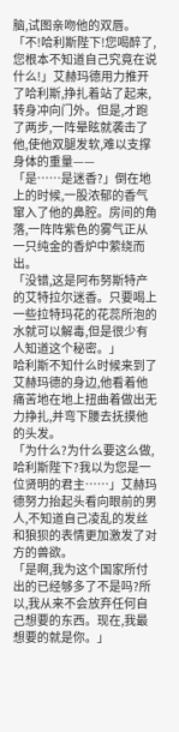脑,试图亲吻他的双唇。
「不!哈利斯陛下!您喝醉了,您根本不知道自己究竟在说什么!」艾赫玛德用力推开了哈利斯,挣扎着站了起来,转身冲向门外。但是,才跑了两步,一阵晕眩就袭击了他,使他双腿发软,难以支撑身体的重量——
「是……是迷香?」倒在地上的时候,一股浓郁的香气窜入了他的鼻腔。房间的角落,一阵阵紫色的雾气正从一只纯金的香炉中萦绕而出。
「没错,这是阿布努斯特产的艾特拉尔迷香。只要喝上一些拉特玛花的花蕊所泡的水就可以解毒,但是很少有人知道这个秘密。」
哈利斯不知什么时候来到了艾赫玛德的身边,他看着他痛苦地在地上扭曲着做出无力挣扎,并弯下腰去抚摸他的头发。
「为什么?为什么要这么做,哈利斯陛下?我以为您是一位贤明的君主……」艾赫玛德努力抬起头看向眼前的男人,不知道自己凌乱的发丝和狼狈的表情更加激发了对方的兽欲。
「是啊,我为这个国家所付出的已经够多了不是吗?所以,我从来不会放弃任何自己想要的东西。现在,我最想要的就是你。」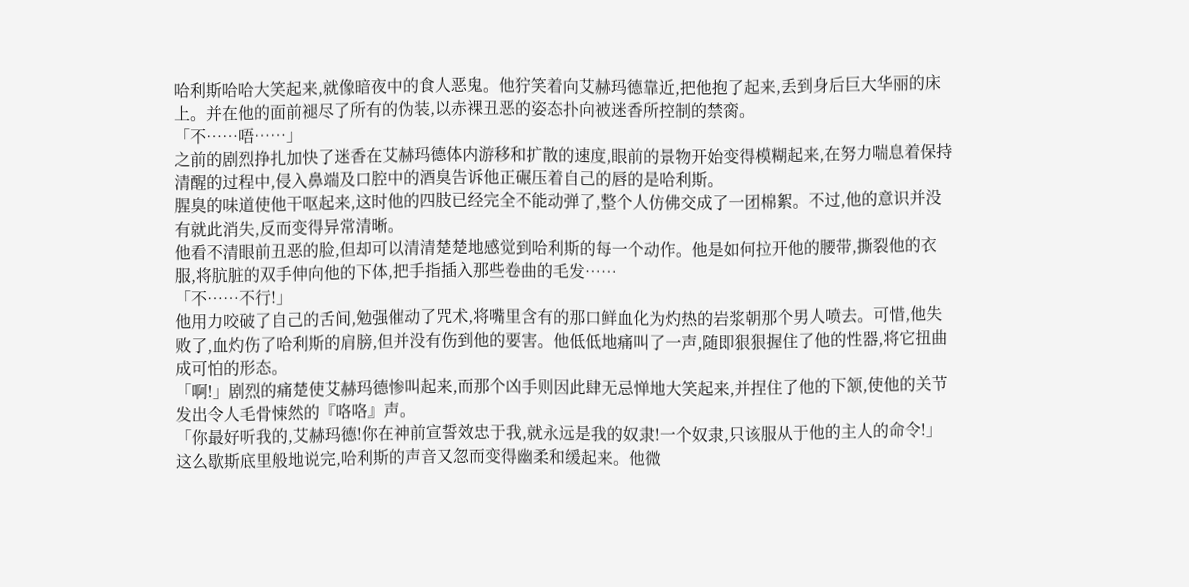哈利斯哈哈大笑起来,就像暗夜中的食人恶鬼。他狞笑着向艾赫玛德靠近,把他抱了起来,丢到身后巨大华丽的床上。并在他的面前褪尽了所有的伪装,以赤裸丑恶的姿态扑向被迷香所控制的禁脔。
「不……唔……」
之前的剧烈挣扎加快了迷香在艾赫玛德体内游移和扩散的速度,眼前的景物开始变得模糊起来,在努力喘息着保持清醒的过程中,侵入鼻端及口腔中的酒臭告诉他正碾压着自己的唇的是哈利斯。
腥臭的味道使他干呕起来,这时他的四肢已经完全不能动弹了,整个人仿佛交成了一团棉絮。不过,他的意识并没有就此消失,反而变得异常清晰。
他看不清眼前丑恶的脸,但却可以清清楚楚地感觉到哈利斯的每一个动作。他是如何拉开他的腰带,撕裂他的衣服,将肮脏的双手伸向他的下体,把手指插入那些卷曲的毛发……
「不……不行!」
他用力咬破了自己的舌间,勉强催动了咒术,将嘴里含有的那口鲜血化为灼热的岩浆朝那个男人喷去。可惜,他失败了,血灼伤了哈利斯的肩膀,但并没有伤到他的要害。他低低地痛叫了一声,随即狠狠握住了他的性器,将它扭曲成可怕的形态。
「啊!」剧烈的痛楚使艾赫玛德惨叫起来,而那个凶手则因此肆无忌惮地大笑起来,并捏住了他的下颔,使他的关节发出令人毛骨悚然的『咯咯』声。
「你最好听我的,艾赫玛德!你在神前宣誓效忠于我,就永远是我的奴隶!一个奴隶,只该服从于他的主人的命令!」
这么歇斯底里般地说完,哈利斯的声音又忽而变得幽柔和缓起来。他微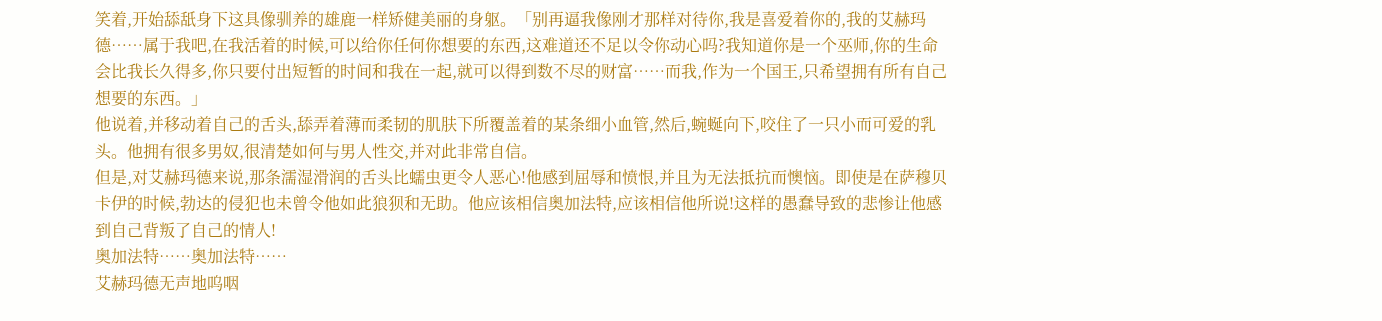笑着,开始舔舐身下这具像驯养的雄鹿一样矫健美丽的身躯。「别再逼我像刚才那样对待你,我是喜爱着你的,我的艾赫玛德……属于我吧,在我活着的时候,可以给你任何你想要的东西,这难道还不足以令你动心吗?我知道你是一个巫师,你的生命会比我长久得多,你只要付出短暂的时间和我在一起,就可以得到数不尽的财富……而我,作为一个国王,只希望拥有所有自己想要的东西。」
他说着,并移动着自己的舌头,舔弄着薄而柔韧的肌肤下所覆盖着的某条细小血管,然后,蜿蜒向下,咬住了一只小而可爱的乳头。他拥有很多男奴,很清楚如何与男人性交,并对此非常自信。
但是,对艾赫玛德来说,那条濡湿滑润的舌头比蠕虫更令人恶心!他感到屈辱和愤恨,并且为无法抵抗而懊恼。即使是在萨穆贝卡伊的时候,勃达的侵犯也未曾令他如此狼狈和无助。他应该相信奥加法特,应该相信他所说!这样的愚蠢导致的悲惨让他感到自己背叛了自己的情人!
奥加法特……奥加法特……
艾赫玛德无声地呜咽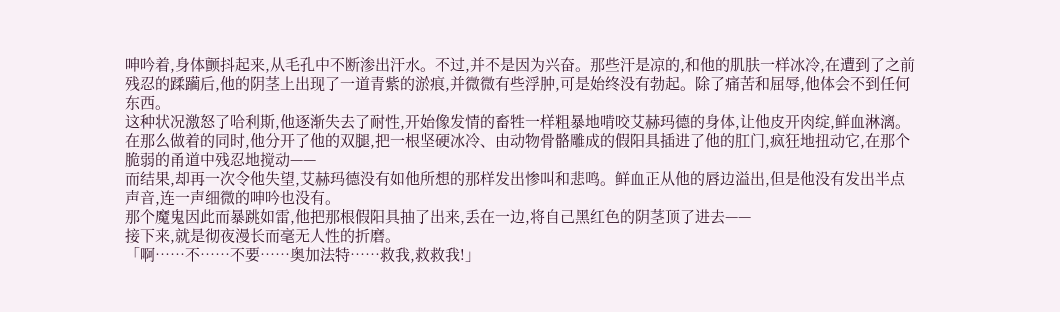呻吟着,身体颤抖起来,从毛孔中不断渗出汗水。不过,并不是因为兴奋。那些汗是凉的,和他的肌肤一样冰冷,在遭到了之前残忍的蹂躏后,他的阴茎上出现了一道青紫的淤痕,并微微有些浮肿,可是始终没有勃起。除了痛苦和屈辱,他体会不到任何东西。
这种状况激怒了哈利斯,他逐渐失去了耐性,开始像发情的畜牲一样粗暴地啃咬艾赫玛德的身体,让他皮开肉绽,鲜血淋漓。在那么做着的同时,他分开了他的双腿,把一根坚硬冰冷、由动物骨骼雕成的假阳具插进了他的肛门,疯狂地扭动它,在那个脆弱的甬道中残忍地搅动——
而结果,却再一次令他失望,艾赫玛德没有如他所想的那样发出惨叫和悲鸣。鲜血正从他的唇边溢出,但是他没有发出半点声音,连一声细微的呻吟也没有。
那个魔鬼因此而暴跳如雷,他把那根假阳具抽了出来,丢在一边,将自己黑红色的阴茎顶了进去——
接下来,就是彻夜漫长而毫无人性的折磨。
「啊……不……不要……奥加法特……救我,救救我!」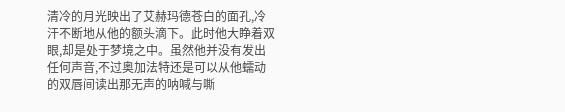清冷的月光映出了艾赫玛德苍白的面孔,冷汗不断地从他的额头滴下。此时他大睁着双眼,却是处于梦境之中。虽然他并没有发出任何声音,不过奥加法特还是可以从他蠕动的双唇间读出那无声的呐喊与嘶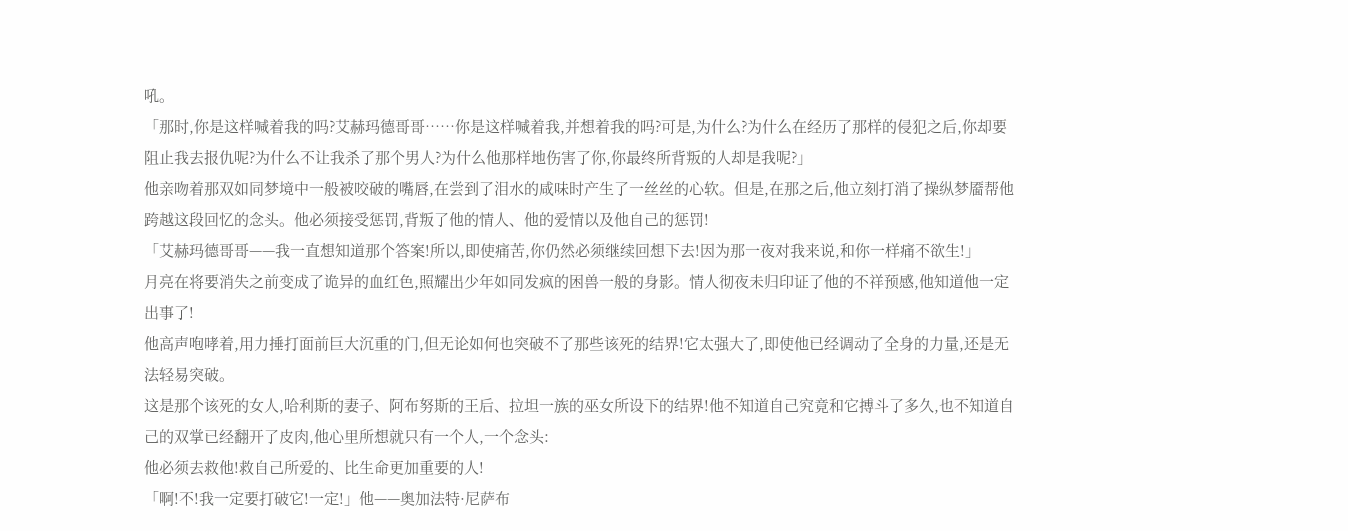吼。
「那时,你是这样喊着我的吗?艾赫玛德哥哥……你是这样喊着我,并想着我的吗?可是,为什么?为什么在经历了那样的侵犯之后,你却要阻止我去报仇呢?为什么不让我杀了那个男人?为什么他那样地伤害了你,你最终所背叛的人却是我呢?」
他亲吻着那双如同梦境中一般被咬破的嘴唇,在尝到了泪水的咸味时产生了一丝丝的心软。但是,在那之后,他立刻打消了操纵梦靥帮他跨越这段回忆的念头。他必须接受惩罚,背叛了他的情人、他的爱情以及他自己的惩罚!
「艾赫玛德哥哥——我一直想知道那个答案!所以,即使痛苦,你仍然必须继续回想下去!因为那一夜对我来说,和你一样痛不欲生!」
月亮在将要消失之前变成了诡异的血红色,照耀出少年如同发疯的困兽一般的身影。情人彻夜未归印证了他的不祥预感,他知道他一定出事了!
他高声咆哮着,用力捶打面前巨大沉重的门,但无论如何也突破不了那些该死的结界!它太强大了,即使他已经调动了全身的力量,还是无法轻易突破。
这是那个该死的女人,哈利斯的妻子、阿布努斯的王后、拉坦一族的巫女所设下的结界!他不知道自己究竟和它搏斗了多久,也不知道自己的双掌已经翻开了皮肉,他心里所想就只有一个人,一个念头:
他必须去救他!救自己所爱的、比生命更加重要的人!
「啊!不!我一定要打破它!一定!」他——奥加法特·尼萨布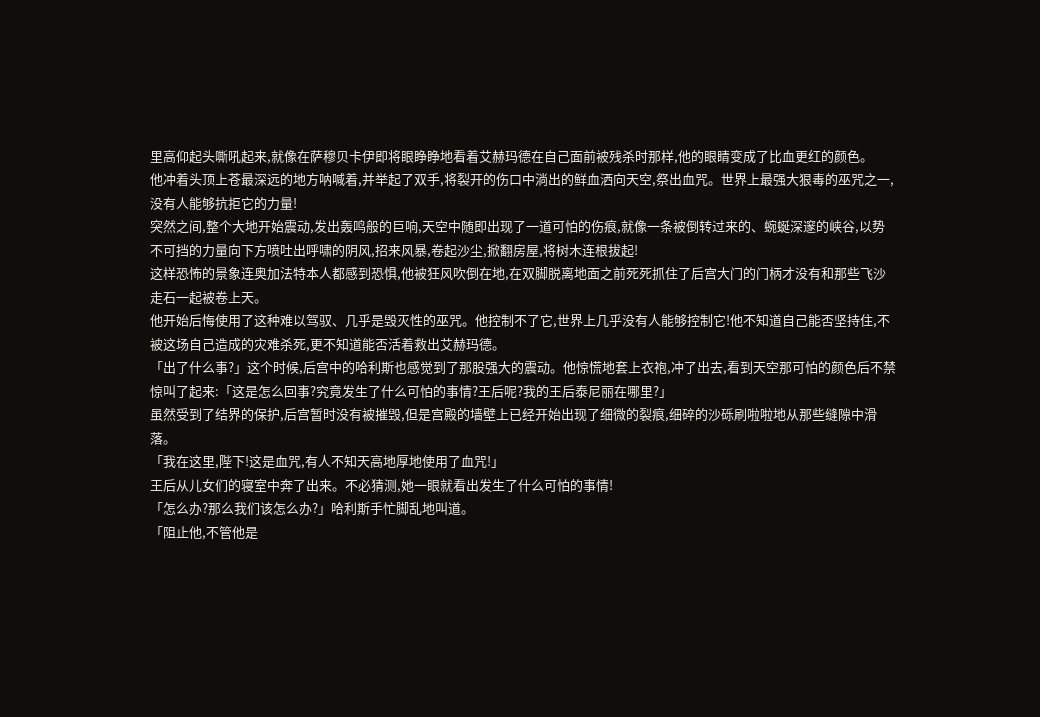里高仰起头嘶吼起来,就像在萨穆贝卡伊即将眼睁睁地看着艾赫玛德在自己面前被残杀时那样,他的眼睛变成了比血更红的颜色。
他冲着头顶上苍最深远的地方呐喊着,并举起了双手,将裂开的伤口中淌出的鲜血洒向天空,祭出血咒。世界上最强大狠毒的巫咒之一,没有人能够抗拒它的力量!
突然之间,整个大地开始震动,发出轰鸣般的巨响,天空中随即出现了一道可怕的伤痕,就像一条被倒转过来的、蜿蜒深邃的峡谷,以势不可挡的力量向下方喷吐出呼啸的阴风,招来风暴,卷起沙尘,掀翻房屋,将树木连根拔起!
这样恐怖的景象连奥加法特本人都感到恐惧,他被狂风吹倒在地,在双脚脱离地面之前死死抓住了后宫大门的门柄才没有和那些飞沙走石一起被卷上天。
他开始后悔使用了这种难以驾驭、几乎是毁灭性的巫咒。他控制不了它,世界上几乎没有人能够控制它!他不知道自己能否坚持住,不被这场自己造成的灾难杀死,更不知道能否活着救出艾赫玛德。
「出了什么事?」这个时候,后宫中的哈利斯也感觉到了那股强大的震动。他惊慌地套上衣袍,冲了出去,看到天空那可怕的颜色后不禁惊叫了起来:「这是怎么回事?究竟发生了什么可怕的事情?王后呢?我的王后泰尼丽在哪里?」
虽然受到了结界的保护,后宫暂时没有被摧毁,但是宫殿的墙壁上已经开始出现了细微的裂痕,细碎的沙砾刷啦啦地从那些缝隙中滑落。
「我在这里,陛下!这是血咒,有人不知天高地厚地使用了血咒!」
王后从儿女们的寝室中奔了出来。不必猜测,她一眼就看出发生了什么可怕的事情!
「怎么办?那么我们该怎么办?」哈利斯手忙脚乱地叫道。
「阻止他,不管他是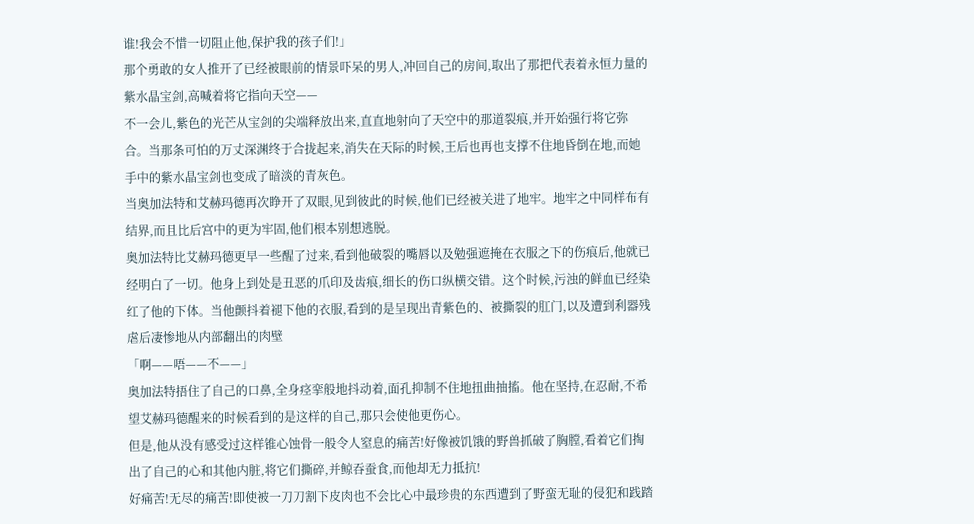谁!我会不惜一切阻止他,保护我的孩子们!」
那个勇敢的女人推开了已经被眼前的情景吓呆的男人,冲回自己的房间,取出了那把代表着永恒力量的紫水晶宝剑,高喊着将它指向天空——
不一会儿,紫色的光芒从宝剑的尖端释放出来,直直地射向了天空中的那道裂痕,并开始强行将它弥合。当那条可怕的万丈深渊终于合拢起来,消失在天际的时候,王后也再也支撑不住地昏倒在地,而她手中的紫水晶宝剑也变成了暗淡的青灰色。
当奥加法特和艾赫玛德再次睁开了双眼,见到彼此的时候,他们已经被关进了地牢。地牢之中同样布有结界,而且比后宫中的更为牢固,他们根本别想逃脱。
奥加法特比艾赫玛德更早一些醒了过来,看到他破裂的嘴唇以及勉强遮掩在衣服之下的伤痕后,他就已经明白了一切。他身上到处是丑恶的爪印及齿痕,细长的伤口纵横交错。这个时候,污浊的鲜血已经染红了他的下体。当他颤抖着褪下他的衣服,看到的是呈现出青紫色的、被撕裂的肛门,以及遭到利器残虐后凄惨地从内部翻出的肉壁
「啊——唔——不——」
奥加法特捂住了自己的口鼻,全身痉挛般地抖动着,面孔抑制不住地扭曲抽搐。他在坚持,在忍耐,不希望艾赫玛德醒来的时候看到的是这样的自己,那只会使他更伤心。
但是,他从没有感受过这样锥心蚀骨一般令人窒息的痛苦!好像被饥饿的野兽抓破了胸膛,看着它们掏出了自己的心和其他内脏,将它们撕碎,并鲸吞蚕食,而他却无力抵抗!
好痛苦!无尽的痛苦!即使被一刀刀割下皮肉也不会比心中最珍贵的东西遭到了野蛮无耻的侵犯和践踏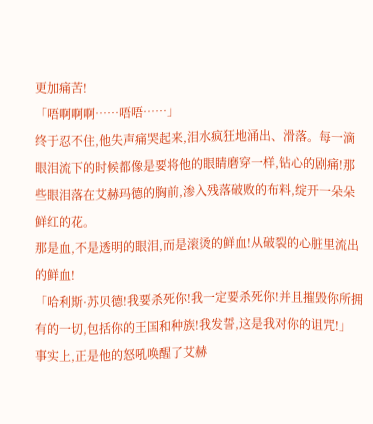更加痛苦!
「唔啊啊啊……唔唔……」
终于忍不住,他失声痛哭起来,泪水疯狂地涌出、滑落。每一滴眼泪流下的时候都像是要将他的眼睛磨穿一样,钻心的剧痛!那些眼泪落在艾赫玛德的胸前,渗入残落破败的布料,绽开一朵朵鲜红的花。
那是血,不是透明的眼泪,而是滚烫的鲜血!从破裂的心脏里流出的鲜血!
「哈利斯·苏贝德!我要杀死你!我一定要杀死你!并且摧毁你所拥有的一切,包括你的王国和种族!我发誓,这是我对你的诅咒!」
事实上,正是他的怒吼唤醒了艾赫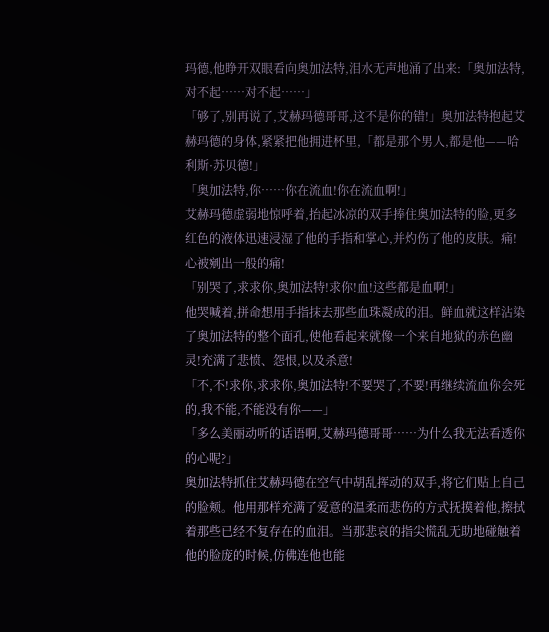玛德,他睁开双眼看向奥加法特,泪水无声地涌了出来:「奥加法特,对不起……对不起……」
「够了,别再说了,艾赫玛德哥哥,这不是你的错!」奥加法特抱起艾赫玛德的身体,紧紧把他拥进杯里,「都是那个男人,都是他——哈利斯·苏贝德!」
「奥加法特,你……你在流血!你在流血啊!」
艾赫玛德虚弱地惊呼着,抬起冰凉的双手捧住奥加法特的脸,更多红色的液体迅速浸湿了他的手指和掌心,并灼伤了他的皮肤。痛!心被剜出一般的痛!
「别哭了,求求你,奥加法特!求你!血!这些都是血啊!」
他哭喊着,拼命想用手指抹去那些血珠凝成的泪。鲜血就这样沾染了奥加法特的整个面孔,使他看起来就像一个来自地狱的赤色幽灵!充满了悲愤、怨恨,以及杀意!
「不,不!求你,求求你,奥加法特!不要哭了,不要!再继续流血你会死的,我不能,不能没有你——」
「多么美丽动听的话语啊,艾赫玛德哥哥……为什么我无法看透你的心呢?」
奥加法特抓住艾赫玛德在空气中胡乱挥动的双手,将它们贴上自己的脸颊。他用那样充满了爱意的温柔而悲伤的方式抚摸着他,擦拭着那些已经不复存在的血泪。当那悲哀的指尖慌乱无助地碰触着他的脸庞的时候,仿佛连他也能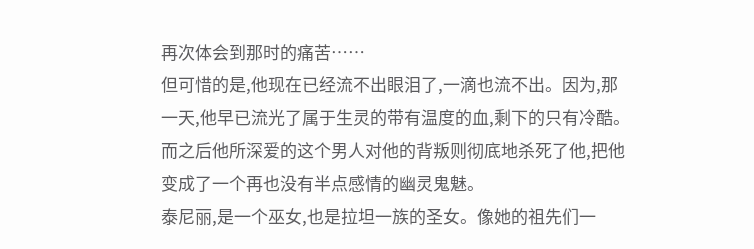再次体会到那时的痛苦……
但可惜的是,他现在已经流不出眼泪了,一滴也流不出。因为,那一天,他早已流光了属于生灵的带有温度的血,剩下的只有冷酷。而之后他所深爱的这个男人对他的背叛则彻底地杀死了他,把他变成了一个再也没有半点感情的幽灵鬼魅。
泰尼丽,是一个巫女,也是拉坦一族的圣女。像她的祖先们一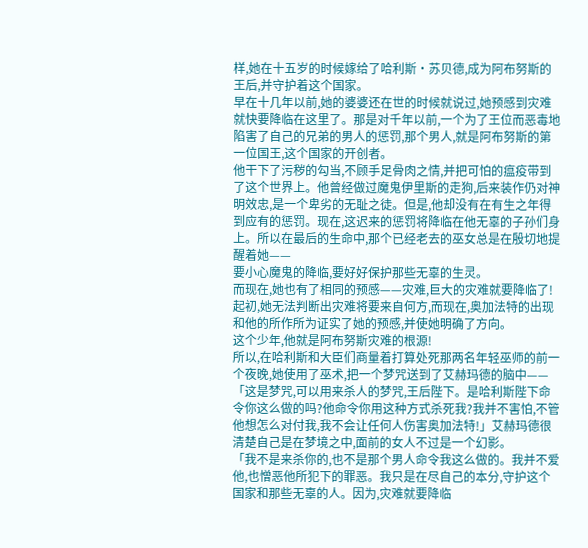样,她在十五岁的时候嫁给了哈利斯·苏贝德,成为阿布努斯的王后,并守护着这个国家。
早在十几年以前,她的婆婆还在世的时候就说过,她预感到灾难就快要降临在这里了。那是对千年以前,一个为了王位而恶毒地陷害了自己的兄弟的男人的惩罚,那个男人,就是阿布努斯的第一位国王,这个国家的开创者。
他干下了污秽的勾当,不顾手足骨肉之情,并把可怕的瘟疫带到了这个世界上。他曾经做过魔鬼伊里斯的走狗,后来装作仍对神明效忠,是一个卑劣的无耻之徒。但是,他却没有在有生之年得到应有的惩罚。现在,这迟来的惩罚将降临在他无辜的子孙们身上。所以在最后的生命中,那个已经老去的巫女总是在殷切地提醒着她——
要小心魔鬼的降临,要好好保护那些无辜的生灵。
而现在,她也有了相同的预感——灾难,巨大的灾难就要降临了!
起初,她无法判断出灾难将要来自何方,而现在,奥加法特的出现和他的所作所为证实了她的预感,并使她明确了方向。
这个少年,他就是阿布努斯灾难的根源!
所以,在哈利斯和大臣们商量着打算处死那两名年轻巫师的前一个夜晚,她使用了巫术,把一个梦咒送到了艾赫玛德的脑中——
「这是梦咒,可以用来杀人的梦咒,王后陛下。是哈利斯陛下命令你这么做的吗?他命令你用这种方式杀死我?我并不害怕,不管他想怎么对付我,我不会让任何人伤害奥加法特!」艾赫玛德很清楚自己是在梦境之中,面前的女人不过是一个幻影。
「我不是来杀你的,也不是那个男人命令我这么做的。我并不爱他,也憎恶他所犯下的罪恶。我只是在尽自己的本分,守护这个国家和那些无辜的人。因为,灾难就要降临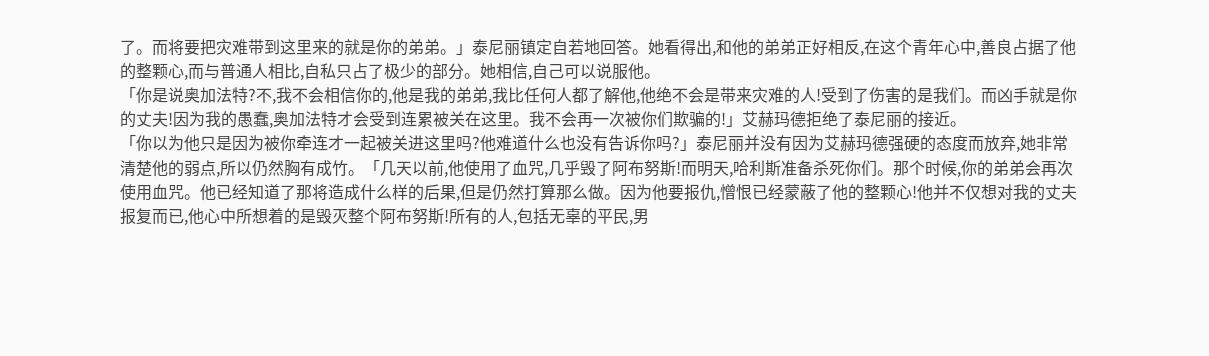了。而将要把灾难带到这里来的就是你的弟弟。」泰尼丽镇定自若地回答。她看得出,和他的弟弟正好相反,在这个青年心中,善良占据了他的整颗心,而与普通人相比,自私只占了极少的部分。她相信,自己可以说服他。
「你是说奥加法特?不,我不会相信你的,他是我的弟弟,我比任何人都了解他,他绝不会是带来灾难的人!受到了伤害的是我们。而凶手就是你的丈夫!因为我的愚蠢,奥加法特才会受到连累被关在这里。我不会再一次被你们欺骗的!」艾赫玛德拒绝了泰尼丽的接近。
「你以为他只是因为被你牵连才一起被关进这里吗?他难道什么也没有告诉你吗?」泰尼丽并没有因为艾赫玛德强硬的态度而放弃,她非常清楚他的弱点,所以仍然胸有成竹。「几天以前,他使用了血咒,几乎毁了阿布努斯!而明天,哈利斯准备杀死你们。那个时候,你的弟弟会再次使用血咒。他已经知道了那将造成什么样的后果,但是仍然打算那么做。因为他要报仇,憎恨已经蒙蔽了他的整颗心!他并不仅想对我的丈夫报复而已,他心中所想着的是毁灭整个阿布努斯!所有的人,包括无辜的平民,男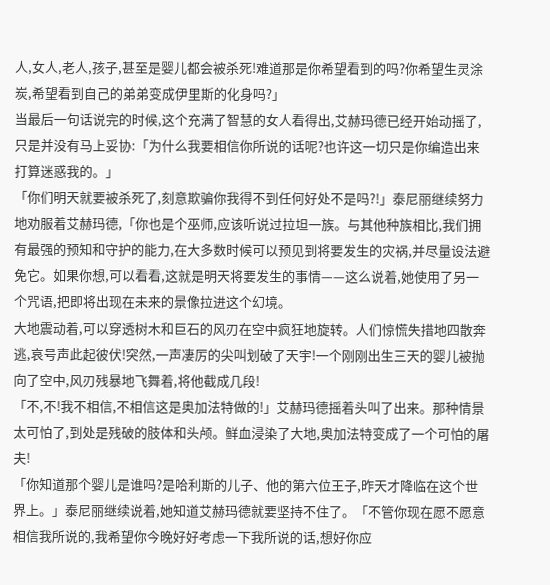人,女人,老人,孩子,甚至是婴儿都会被杀死!难道那是你希望看到的吗?你希望生灵涂炭,希望看到自己的弟弟变成伊里斯的化身吗?」
当最后一句话说完的时候,这个充满了智慧的女人看得出,艾赫玛德已经开始动摇了,只是并没有马上妥协:「为什么我要相信你所说的话呢?也许这一切只是你编造出来打算迷惑我的。」
「你们明天就要被杀死了,刻意欺骗你我得不到任何好处不是吗?!」泰尼丽继续努力地劝服着艾赫玛德,「你也是个巫师,应该听说过拉坦一族。与其他种族相比,我们拥有最强的预知和守护的能力,在大多数时候可以预见到将要发生的灾祸,并尽量设法避免它。如果你想,可以看看,这就是明天将要发生的事情——这么说着,她使用了另一个咒语,把即将出现在未来的景像拉进这个幻境。
大地震动着,可以穿透树木和巨石的风刃在空中疯狂地旋转。人们惊慌失措地四散奔逃,哀号声此起彼伏!突然,一声凄厉的尖叫划破了天宇!一个刚刚出生三天的婴儿被抛向了空中,风刃残暴地飞舞着,将他截成几段!
「不,不!我不相信,不相信这是奥加法特做的!」艾赫玛德摇着头叫了出来。那种情景太可怕了,到处是残破的肢体和头颅。鲜血浸染了大地,奥加法特变成了一个可怕的屠夫!
「你知道那个婴儿是谁吗?是哈利斯的儿子、他的第六位王子,昨天才降临在这个世界上。」泰尼丽继续说着,她知道艾赫玛德就要坚持不住了。「不管你现在愿不愿意相信我所说的,我希望你今晚好好考虑一下我所说的话,想好你应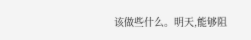该做些什么。明天,能够阻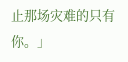止那场灾难的只有你。」